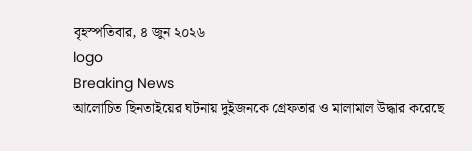বৃহস্পতিবার, ৪ জুন ২০২৬
logo
Breaking News
আলোচিত ছিনতাইয়ের ঘটনায় দুইজনকে গ্রেফতার ও মালামাল উদ্ধার করেছে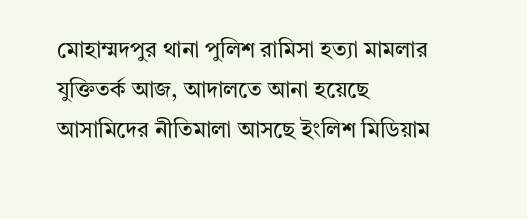মোহাম্মদপুর থানা পুলিশ রামিসা হত্যা মামলার যুক্তিতর্ক আজ, আদালতে আনা হয়েছে আসামিদের নীতিমালা আসছে ইংলিশ মিডিয়াম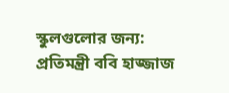স্কুলগুলোর জন্য: প্রতিমন্ত্রী ববি হাজ্জাজ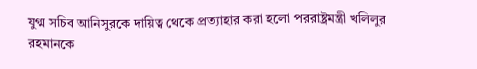যুগ্ম সচিব আনিসুরকে দায়িত্ব থেকে প্রত্যাহার করা হলো পররাষ্ট্রমন্ত্রী খলিলুর রহমানকে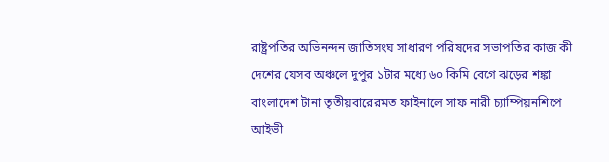রাষ্ট্রপতির অভিনন্দন জাতিসংঘ সাধারণ পরিষদের সভাপতির কাজ কী দেশের যেসব অঞ্চলে দুপুর ১টার মধ্যে ৬০ কিমি বেগে ঝড়ের শঙ্কা বাংলাদেশ টানা তৃতীয়বারেরমত ফাইনালে সাফ নারী চ্যাম্পিয়নশিপে আইভী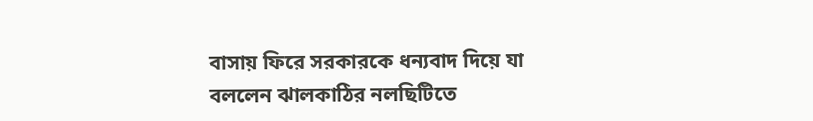বাসায় ফিরে সরকারকে ধন্যবাদ দিয়ে যা বললেন ঝালকাঠির নলছিটিতে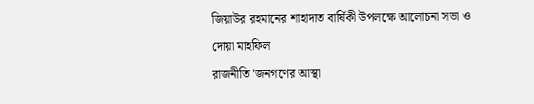জিয়াউর রহমানের শাহাদাত বার্ষিকী উপলক্ষে আলোচনা সভা ও দোয়া মাহফিল
রাজনীতি 'জনগণের আস্থা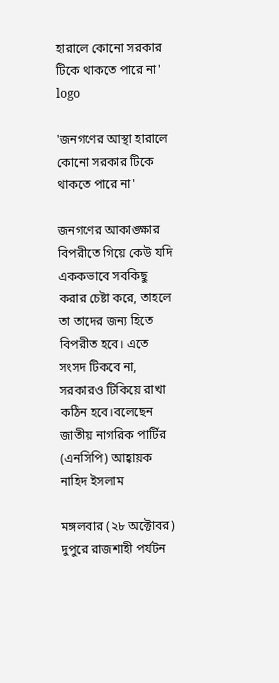হারালে কোনো সরকার টিকে থাকতে পারে না'
logo

'জনগণের আস্থা হারালে কোনো সরকার টিকে থাকতে পারে না'

জনগণের আকাঙ্ক্ষার বিপরীতে গিয়ে কেউ যদি এককভাবে সবকিছু করার চেষ্টা করে, তাহলে তা তাদের জন্য হিতে বিপরীত হবে। এতে সংসদ টিকবে না, সরকারও টিকিয়ে রাখা কঠিন হবে।বলেছেন জাতীয় নাগরিক পার্টির (এনসিপি) আহ্বায়ক নাহিদ ইসলাম

মঙ্গলবার (২৮ অক্টোবর) দুপুরে রাজশাহী পর্যটন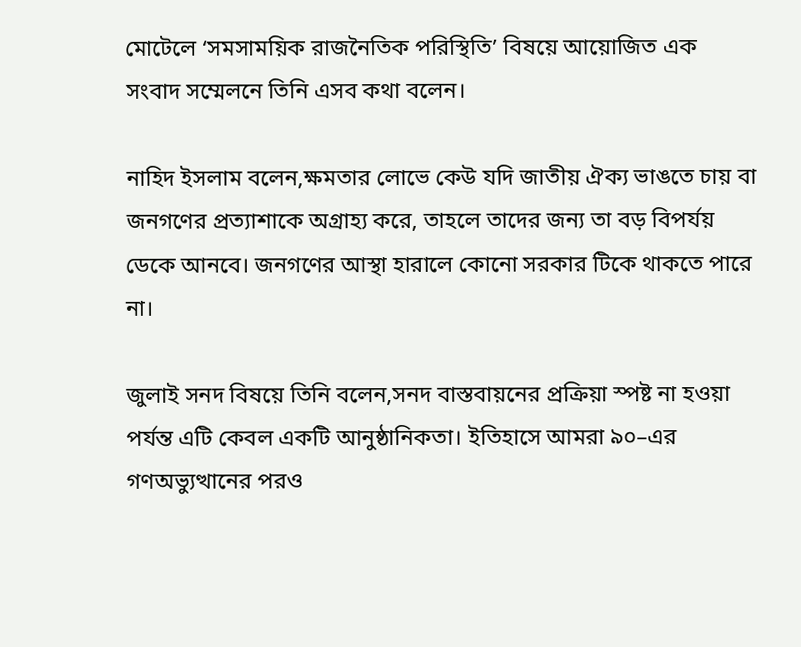মোটেলে ‘সমসাময়িক রাজনৈতিক পরিস্থিতি’ বিষয়ে আয়োজিত এক সংবাদ সম্মেলনে তিনি এসব কথা বলেন।

নাহিদ ইসলাম বলেন,ক্ষমতার লোভে কেউ যদি জাতীয় ঐক্য ভাঙতে চায় বা জনগণের প্রত্যাশাকে অগ্রাহ্য করে, তাহলে তাদের জন্য তা বড় বিপর্যয় ডেকে আনবে। জনগণের আস্থা হারালে কোনো সরকার টিকে থাকতে পারে না।

জুলাই সনদ বিষয়ে তিনি বলেন,সনদ বাস্তবায়নের প্রক্রিয়া স্পষ্ট না হওয়া পর্যন্ত এটি কেবল একটি আনুষ্ঠানিকতা। ইতিহাসে আমরা ৯০–এর গণঅভ্যুত্থানের পরও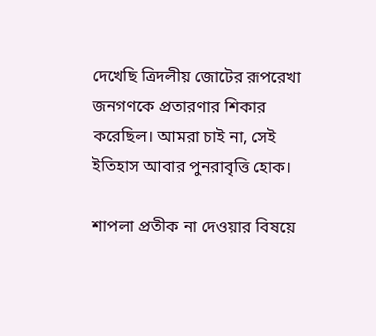দেখেছি ত্রিদলীয় জোটের রূপরেখা জনগণকে প্রতারণার শিকার করেছিল। আমরা চাই না, সেই ইতিহাস আবার পুনরাবৃত্তি হোক।

শাপলা প্রতীক না দেওয়ার বিষয়ে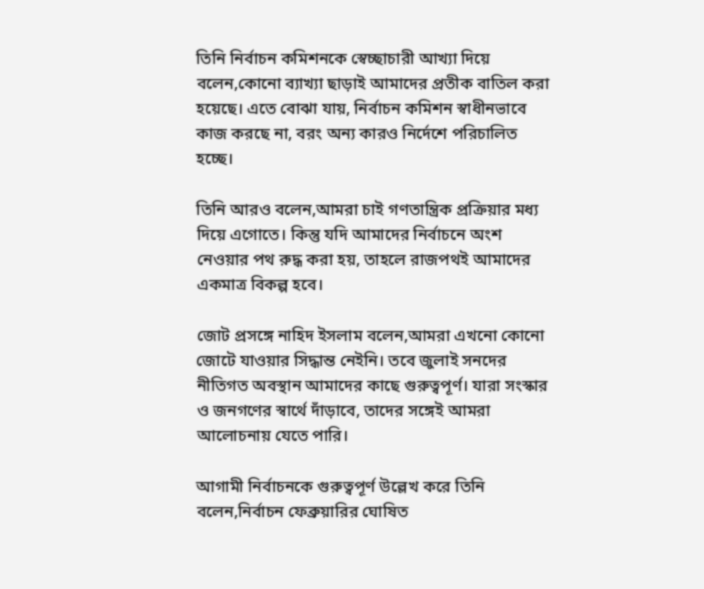তিনি নির্বাচন কমিশনকে স্বেচ্ছাচারী আখ্যা দিয়ে বলেন,কোনো ব্যাখ্যা ছাড়াই আমাদের প্রতীক বাতিল করা হয়েছে। এতে বোঝা যায়, নির্বাচন কমিশন স্বাধীনভাবে কাজ করছে না, বরং অন্য কারও নির্দেশে পরিচালিত হচ্ছে।

তিনি আরও বলেন,আমরা চাই গণতান্ত্রিক প্রক্রিয়ার মধ্য দিয়ে এগোতে। কিন্তু যদি আমাদের নির্বাচনে অংশ নেওয়ার পথ রুদ্ধ করা হয়, তাহলে রাজপথই আমাদের একমাত্র বিকল্প হবে।

জোট প্রসঙ্গে নাহিদ ইসলাম বলেন,আমরা এখনো কোনো জোটে যাওয়ার সিদ্ধান্ত নেইনি। তবে জুলাই সনদের নীতিগত অবস্থান আমাদের কাছে গুরুত্বপূর্ণ। যারা সংস্কার ও জনগণের স্বার্থে দাঁড়াবে, তাদের সঙ্গেই আমরা আলোচনায় যেতে পারি।

আগামী নির্বাচনকে গুরুত্বপূর্ণ উল্লেখ করে তিনি বলেন,নির্বাচন ফেব্রুয়ারির ঘোষিত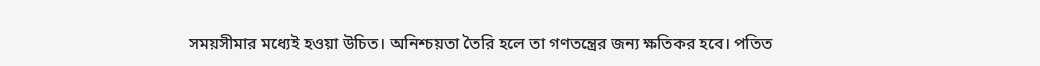সময়সীমার মধ্যেই হওয়া উচিত। অনিশ্চয়তা তৈরি হলে তা গণতন্ত্রের জন্য ক্ষতিকর হবে। পতিত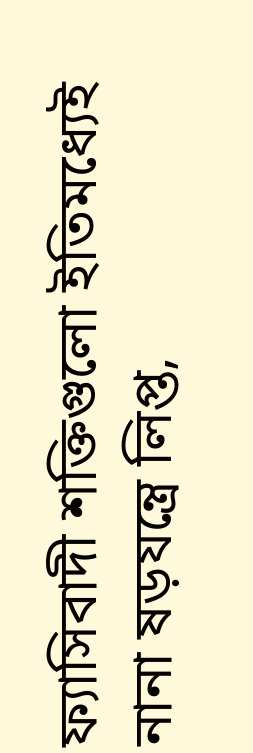ফ্যাসিবাদী শক্তিগুলো ইতিমধ্যেই নানা ষড়যন্ত্রে লিপ্ত,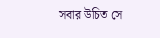সবার উচিত সে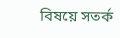বিষয়ে সতর্ক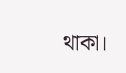থাকা।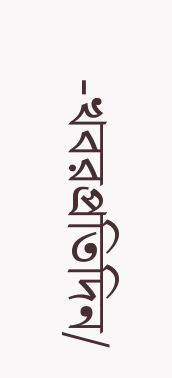-খবরপ্রতিদিন/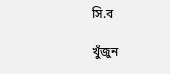সি.ব

খুঁজুন